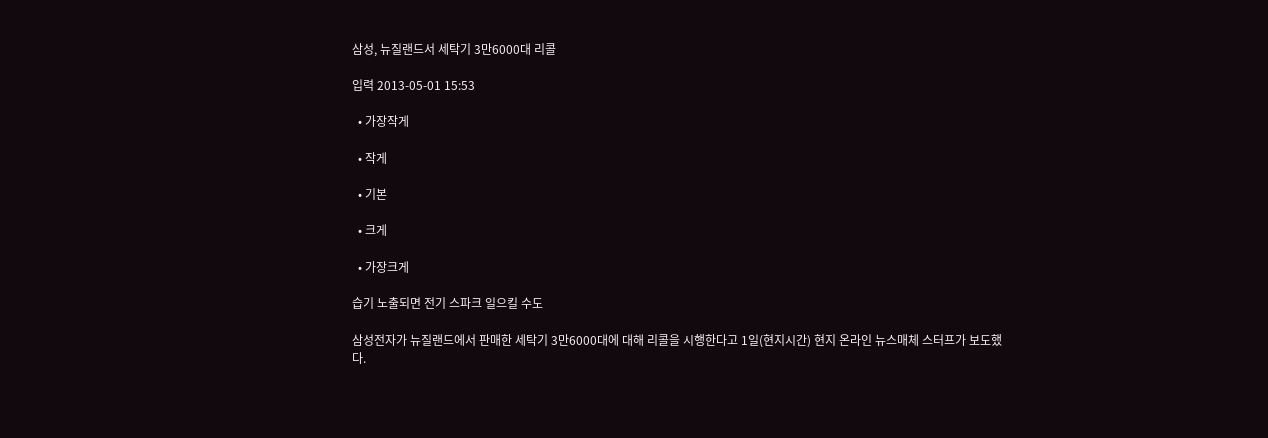삼성, 뉴질랜드서 세탁기 3만6000대 리콜

입력 2013-05-01 15:53

  • 가장작게

  • 작게

  • 기본

  • 크게

  • 가장크게

습기 노출되면 전기 스파크 일으킬 수도

삼성전자가 뉴질랜드에서 판매한 세탁기 3만6000대에 대해 리콜을 시행한다고 1일(현지시간) 현지 온라인 뉴스매체 스터프가 보도했다.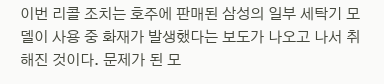이번 리콜 조치는 호주에 판매된 삼성의 일부 세탁기 모델이 사용 중 화재가 발생했다는 보도가 나오고 나서 취해진 것이다. 문제가 된 모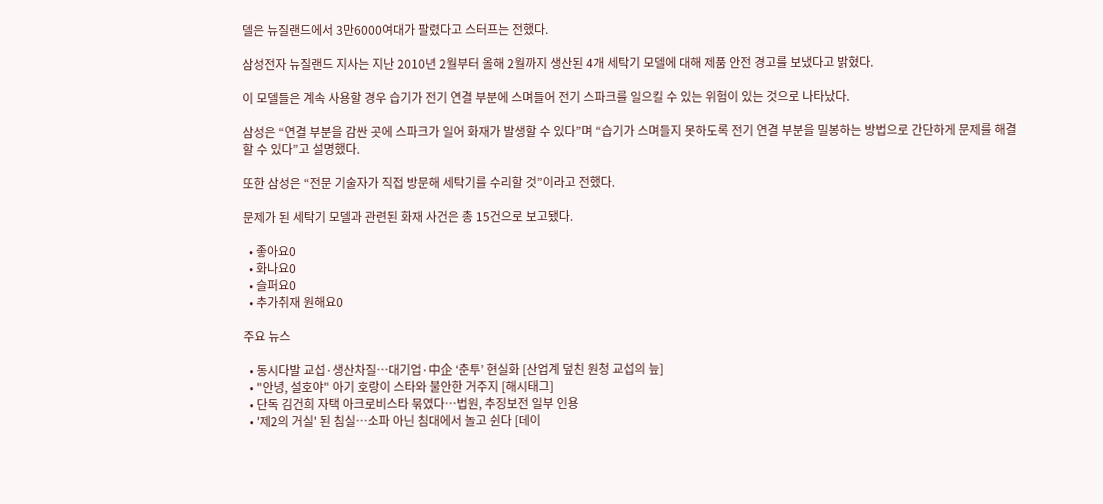델은 뉴질랜드에서 3만6000여대가 팔렸다고 스터프는 전했다.

삼성전자 뉴질랜드 지사는 지난 2010년 2월부터 올해 2월까지 생산된 4개 세탁기 모델에 대해 제품 안전 경고를 보냈다고 밝혔다.

이 모델들은 계속 사용할 경우 습기가 전기 연결 부분에 스며들어 전기 스파크를 일으킬 수 있는 위험이 있는 것으로 나타났다.

삼성은 “연결 부분을 감싼 곳에 스파크가 일어 화재가 발생할 수 있다”며 “습기가 스며들지 못하도록 전기 연결 부분을 밀봉하는 방법으로 간단하게 문제를 해결할 수 있다”고 설명했다.

또한 삼성은 “전문 기술자가 직접 방문해 세탁기를 수리할 것”이라고 전했다.

문제가 된 세탁기 모델과 관련된 화재 사건은 총 15건으로 보고됐다.

  • 좋아요0
  • 화나요0
  • 슬퍼요0
  • 추가취재 원해요0

주요 뉴스

  • 동시다발 교섭·생산차질…대기업·中企 ‘춘투’ 현실화 [산업계 덮친 원청 교섭의 늪]
  • "안녕, 설호야" 아기 호랑이 스타와 불안한 거주지 [해시태그]
  • 단독 김건희 자택 아크로비스타 묶였다…법원, 추징보전 일부 인용
  • '제2의 거실' 된 침실…소파 아닌 침대에서 놀고 쉰다 [데이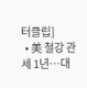터클립]
  • 美 철강 관세 1년…대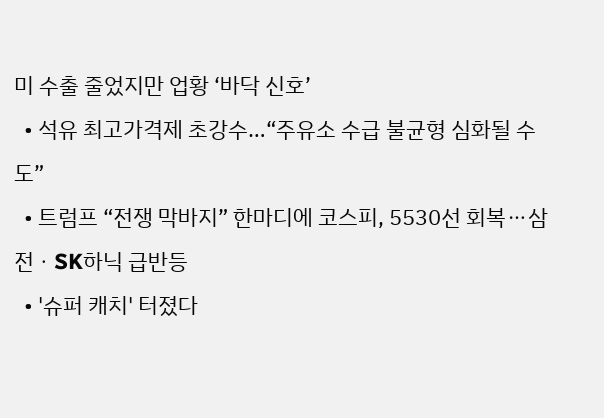미 수출 줄었지만 업황 ‘바닥 신호’
  • 석유 최고가격제 초강수…“주유소 수급 불균형 심화될 수도”
  • 트럼프 “전쟁 막바지” 한마디에 코스피, 5530선 회복⋯삼전ㆍSK하닉 급반등
  • '슈퍼 캐치' 터졌다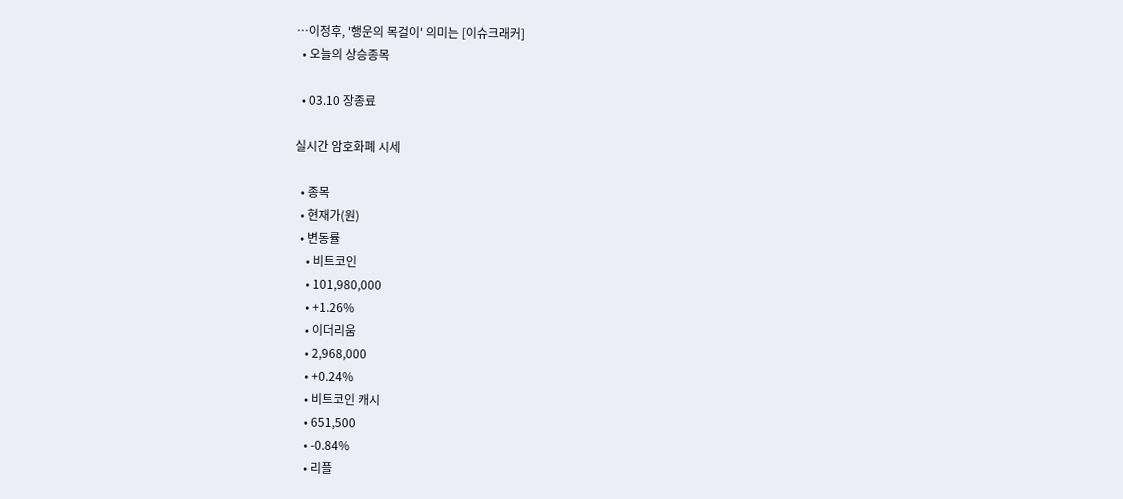⋯이정후, '행운의 목걸이' 의미는 [이슈크래커]
  • 오늘의 상승종목

  • 03.10 장종료

실시간 암호화폐 시세

  • 종목
  • 현재가(원)
  • 변동률
    • 비트코인
    • 101,980,000
    • +1.26%
    • 이더리움
    • 2,968,000
    • +0.24%
    • 비트코인 캐시
    • 651,500
    • -0.84%
    • 리플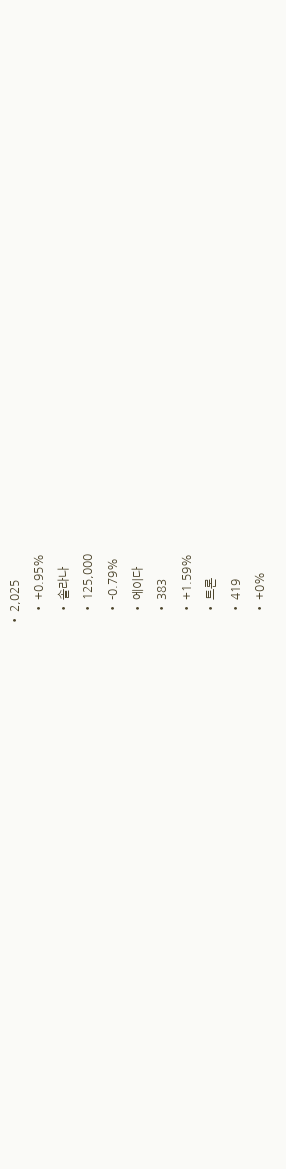• 2,025
    • +0.95%
    • 솔라나
    • 125,000
    • -0.79%
    • 에이다
    • 383
    • +1.59%
    • 트론
    • 419
    • +0%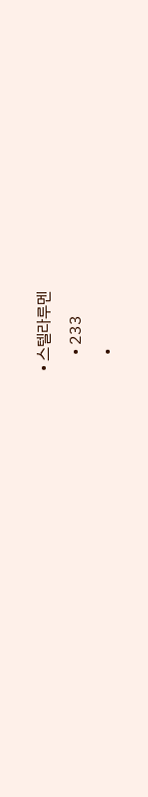• 스텔라루멘
    • 233
    •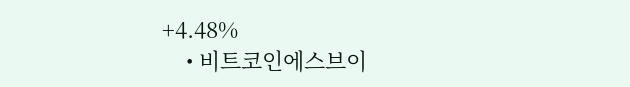+4.48%
    • 비트코인에스브이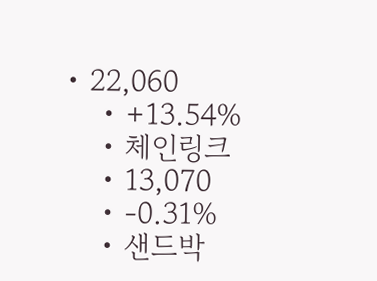• 22,060
    • +13.54%
    • 체인링크
    • 13,070
    • -0.31%
    • 샌드박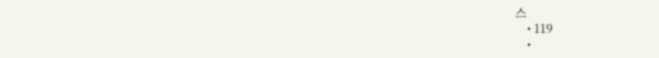스
    • 119
    •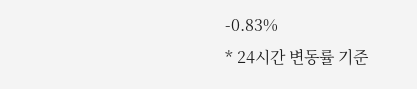-0.83%
* 24시간 변동률 기준